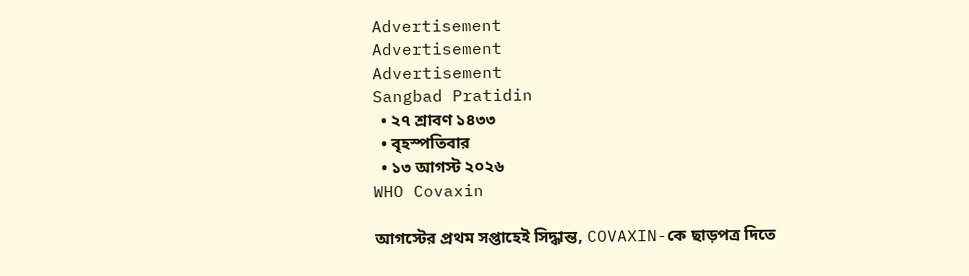Advertisement
Advertisement
Advertisement
Sangbad Pratidin
  • ২৭ শ্রাবণ ১৪৩৩
  • বৃহস্পতিবার
  • ১৩ আগস্ট ২০২৬
WHO Covaxin

আগস্টের প্রথম সপ্তাহেই সিদ্ধান্ত, COVAXIN-কে ছাড়পত্র দিতে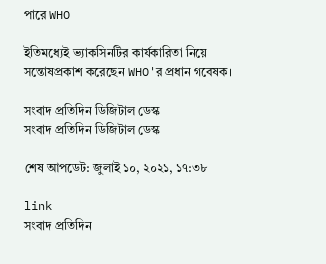পারে WHO

ইতিমধ্যেই ভ্যাকসিনটির কার্যকারিতা নিয়ে সন্তোষপ্রকাশ করেছেন WHO'র প্রধান গবেষক।

সংবাদ প্রতিদিন ডিজিটাল ডেস্ক
সংবাদ প্রতিদিন ডিজিটাল ডেস্ক

শেষ আপডেট: জুলাই ১০, ২০২১, ১৭:৩৮

link
সংবাদ প্রতিদিন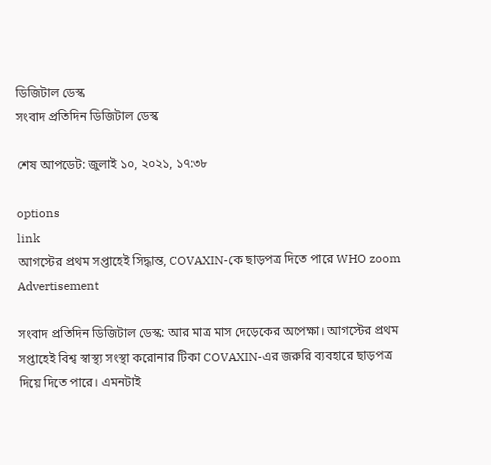ডিজিটাল ডেস্ক
সংবাদ প্রতিদিন ডিজিটাল ডেস্ক

শেষ আপডেট: জুলাই ১০, ২০২১, ১৭:৩৮

options
link
আগস্টের প্রথম সপ্তাহেই সিদ্ধান্ত, COVAXIN-কে ছাড়পত্র দিতে পারে WHO zoom
Advertisement

সংবাদ প্রতিদিন ডিজিটাল ডেস্ক: আর মাত্র মাস দেড়েকের অপেক্ষা। আগস্টের প্রথম সপ্তাহেই বিশ্ব স্বাস্থ্য সংস্থা করোনার টিকা COVAXIN-এর জরুরি ব্যবহারে ছাড়পত্র দিয়ে দিতে পারে। এমনটাই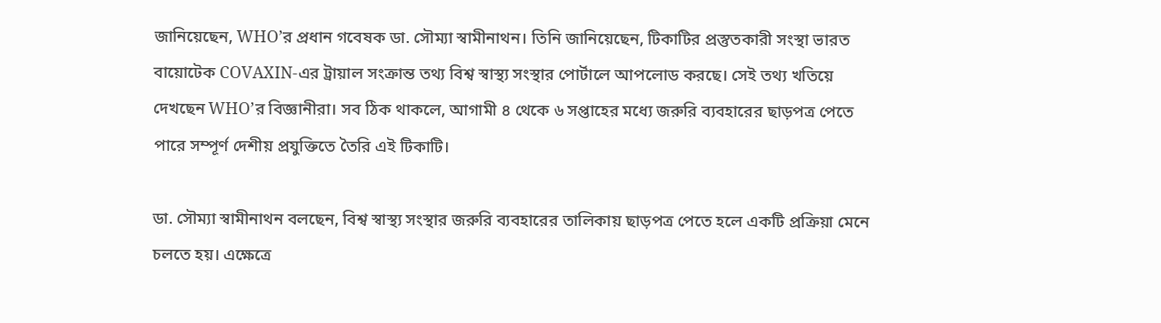জানিয়েছেন, WHO’র প্রধান গবেষক ডা. সৌম্যা স্বামীনাথন। তিনি জানিয়েছেন, টিকাটির প্রস্তুতকারী সংস্থা ভারত বায়োটেক COVAXIN-এর ট্রায়াল সংক্রান্ত তথ্য বিশ্ব স্বাস্থ্য সংস্থার পোর্টালে আপলোড করছে। সেই তথ্য খতিয়ে দেখছেন WHO’র বিজ্ঞানীরা। সব ঠিক থাকলে, আগামী ৪ থেকে ৬ সপ্তাহের মধ্যে জরুরি ব্যবহারের ছাড়পত্র পেতে পারে সম্পূর্ণ দেশীয় প্রযুক্তিতে তৈরি এই টিকাটি।

ডা. সৌম্যা স্বামীনাথন বলছেন, বিশ্ব স্বাস্থ্য সংস্থার জরুরি ব্যবহারের তালিকায় ছাড়পত্র পেতে হলে একটি প্রক্রিয়া মেনে চলতে হয়। এক্ষেত্রে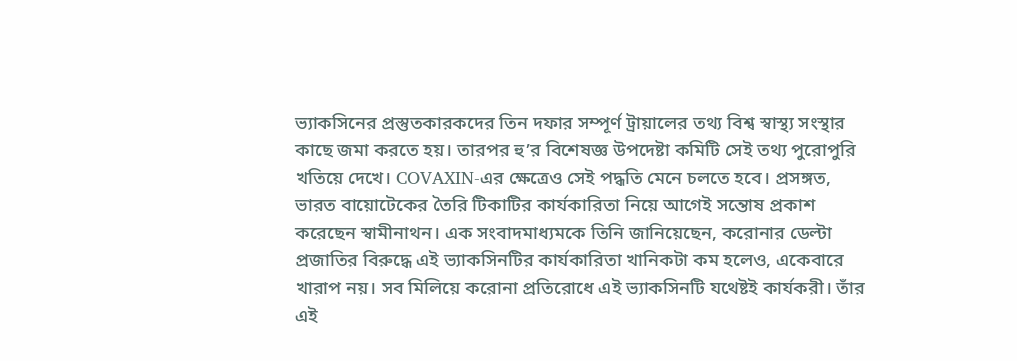ভ্যাকসিনের প্রস্তুতকারকদের তিন দফার সম্পূর্ণ ট্রায়ালের তথ্য বিশ্ব স্বাস্থ্য সংস্থার কাছে জমা করতে হয়। তারপর হু’র বিশেষজ্ঞ উপদেষ্টা কমিটি সেই তথ্য পুরোপুরি খতিয়ে দেখে। COVAXIN-এর ক্ষেত্রেও সেই পদ্ধতি মেনে চলতে হবে। প্রসঙ্গত, ভারত বায়োটেকের তৈরি টিকাটির কার্যকারিতা নিয়ে আগেই সন্তোষ প্রকাশ করেছেন স্বামীনাথন। এক সংবাদমাধ্যমকে তিনি জানিয়েছেন, করোনার ডেল্টা প্রজাতির বিরুদ্ধে এই ভ্যাকসিনটির কার্যকারিতা খানিকটা কম হলেও, একেবারে খারাপ নয়। সব মিলিয়ে করোনা প্রতিরোধে এই ভ্যাকসিনটি যথেষ্টই কার্যকরী। তাঁর এই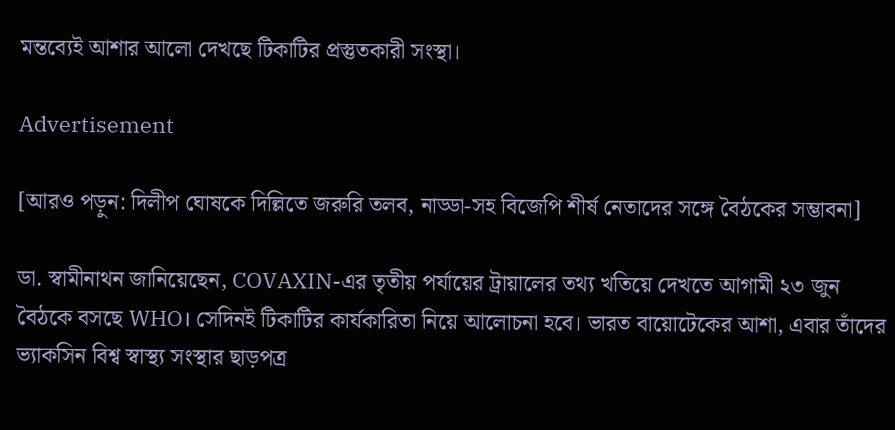মন্তব্যেই আশার আলো দেখছে টিকাটির প্রস্তুতকারী সংস্থা।

Advertisement

[আরও পড়ুন: দিলীপ ঘোষকে দিল্লিতে জরুরি তলব, নাড্ডা-সহ বিজেপি শীর্ষ নেতাদের সঙ্গে বৈঠকের সম্ভাবনা]

ডা. স্বামীনাথন জানিয়েছেন, COVAXIN-এর তৃতীয় পর্যায়ের ট্রায়ালের তথ্য খতিয়ে দেখতে আগামী ২৩ জুন বৈঠকে বসছে WHO। সেদিনই টিকাটির কার্যকারিতা নিয়ে আলোচনা হবে। ভারত বায়োটেকের আশা, এবার তাঁদের ভ্যাকসিন বিশ্ব স্বাস্থ্য সংস্থার ছাড়পত্র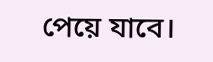পেয়ে যাবে।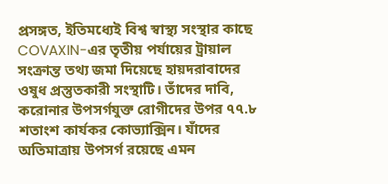প্রসঙ্গত, ইতিমধ্যেই বিশ্ব স্বাস্থ্য সংস্থার কাছে COVAXIN-এর তৃতীয় পর্যায়ের ট্রায়াল সংক্রান্ত তথ্য জমা দিয়েছে হায়দরাবাদের ওষুধ প্রস্তুতকারী সংস্থাটি। তাঁদের দাবি, করোনার উপসর্গযুক্ত রোগীদের উপর ৭৭.৮ শতাংশ কার্যকর কোভ্যাক্সিন। যাঁদের অতিমাত্রায় উপসর্গ রয়েছে এমন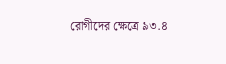রোগীদের ক্ষেত্রে ৯৩.৪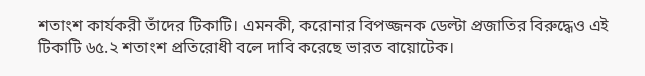শতাংশ কার্যকরী তাঁদের টিকাটি। এমনকী, করোনার বিপজ্জনক ডেল্টা প্রজাতির বিরুদ্ধেও এই টিকাটি ৬৫.২ শতাংশ প্রতিরোধী বলে দাবি করেছে ভারত বায়োটেক।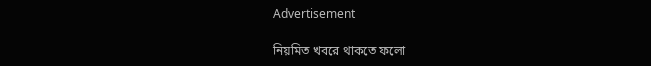Advertisement

নিয়মিত খবরে থাকতে ফলো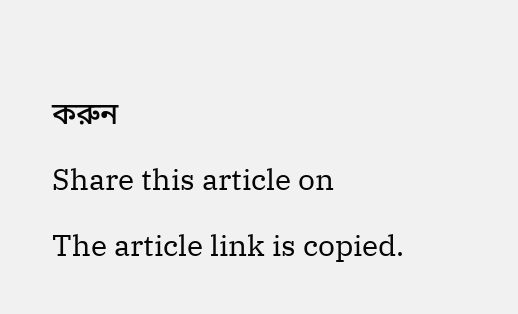করুন

Share this article on

The article link is copied.